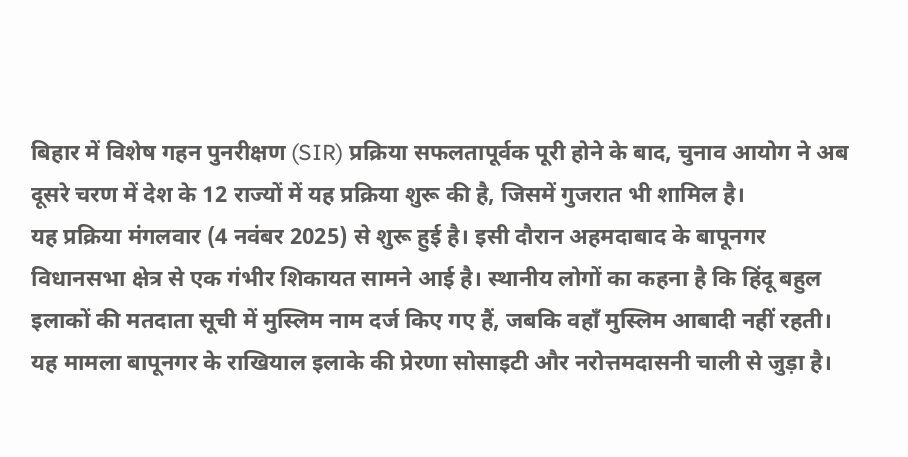बिहार में विशेष गहन पुनरीक्षण (SIR) प्रक्रिया सफलतापूर्वक पूरी होने के बाद, चुनाव आयोग ने अब दूसरे चरण में देश के 12 राज्यों में यह प्रक्रिया शुरू की है, जिसमें गुजरात भी शामिल है।
यह प्रक्रिया मंगलवार (4 नवंबर 2025) से शुरू हुई है। इसी दौरान अहमदाबाद के बापूनगर विधानसभा क्षेत्र से एक गंभीर शिकायत सामने आई है। स्थानीय लोगों का कहना है कि हिंदू बहुल इलाकों की मतदाता सूची में मुस्लिम नाम दर्ज किए गए हैं, जबकि वहाँ मुस्लिम आबादी नहीं रहती।
यह मामला बापूनगर के राखियाल इलाके की प्रेरणा सोसाइटी और नरोत्तमदासनी चाली से जुड़ा है।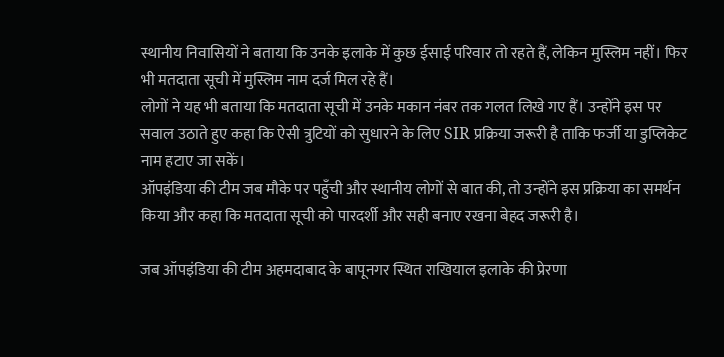स्थानीय निवासियों ने बताया कि उनके इलाके में कुछ ईसाई परिवार तो रहते हैं, लेकिन मुस्लिम नहीं। फिर भी मतदाता सूची में मुस्लिम नाम दर्ज मिल रहे हैं।
लोगों ने यह भी बताया कि मतदाता सूची में उनके मकान नंबर तक गलत लिखे गए हैं। उन्होंने इस पर सवाल उठाते हुए कहा कि ऐसी त्रुटियों को सुधारने के लिए SIR प्रक्रिया जरूरी है ताकि फर्जी या डुप्लिकेट नाम हटाए जा सकें।
ऑपइंडिया की टीम जब मौके पर पहुँची और स्थानीय लोगों से बात की, तो उन्होंने इस प्रक्रिया का समर्थन किया और कहा कि मतदाता सूची को पारदर्शी और सही बनाए रखना बेहद जरूरी है।

जब ऑपइंडिया की टीम अहमदाबाद के बापूनगर स्थित राखियाल इलाके की प्रेरणा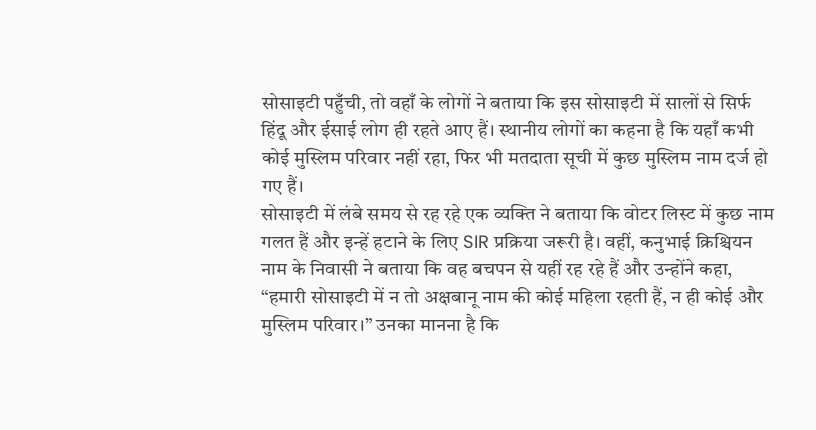सोसाइटी पहुँची, तो वहाँ के लोगों ने बताया कि इस सोसाइटी में सालों से सिर्फ हिंदू और ईसाई लोग ही रहते आए हैं। स्थानीय लोगों का कहना है कि यहाँ कभी कोई मुस्लिम परिवार नहीं रहा, फिर भी मतदाता सूची में कुछ मुस्लिम नाम दर्ज हो गए हैं।
सोसाइटी में लंबे समय से रह रहे एक व्यक्ति ने बताया कि वोटर लिस्ट में कुछ नाम गलत हैं और इन्हें हटाने के लिए SIR प्रक्रिया जरूरी है। वहीं, कनुभाई क्रिश्चियन नाम के निवासी ने बताया कि वह बचपन से यहीं रह रहे हैं और उन्होंने कहा, “हमारी सोसाइटी में न तो अक्षबानू नाम की कोई महिला रहती हैं, न ही कोई और मुस्लिम परिवार।” उनका मानना है कि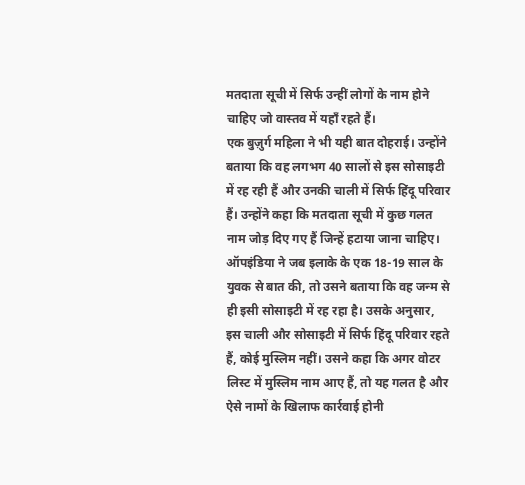मतदाता सूची में सिर्फ उन्हीं लोगों के नाम होने चाहिए जो वास्तव में यहाँ रहते हैं।
एक बुज़ुर्ग महिला ने भी यही बात दोहराई। उन्होंने बताया कि वह लगभग 40 सालों से इस सोसाइटी में रह रही हैं और उनकी चाली में सिर्फ हिंदू परिवार हैं। उन्होंने कहा कि मतदाता सूची में कुछ गलत नाम जोड़ दिए गए हैं जिन्हें हटाया जाना चाहिए।
ऑपइंडिया ने जब इलाके के एक 18-19 साल के युवक से बात की, तो उसने बताया कि वह जन्म से ही इसी सोसाइटी में रह रहा है। उसके अनुसार, इस चाली और सोसाइटी में सिर्फ हिंदू परिवार रहते हैं, कोई मुस्लिम नहीं। उसने कहा कि अगर वोटर लिस्ट में मुस्लिम नाम आए हैं, तो यह गलत है और ऐसे नामों के खिलाफ कार्रवाई होनी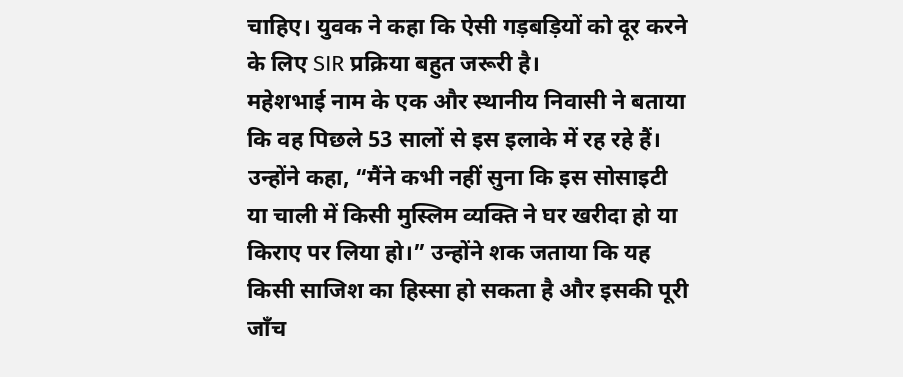चाहिए। युवक ने कहा कि ऐसी गड़बड़ियों को दूर करने के लिए SIR प्रक्रिया बहुत जरूरी है।
महेशभाई नाम के एक और स्थानीय निवासी ने बताया कि वह पिछले 53 सालों से इस इलाके में रह रहे हैं। उन्होंने कहा, “मैंने कभी नहीं सुना कि इस सोसाइटी या चाली में किसी मुस्लिम व्यक्ति ने घर खरीदा हो या किराए पर लिया हो।” उन्होंने शक जताया कि यह किसी साजिश का हिस्सा हो सकता है और इसकी पूरी जाँच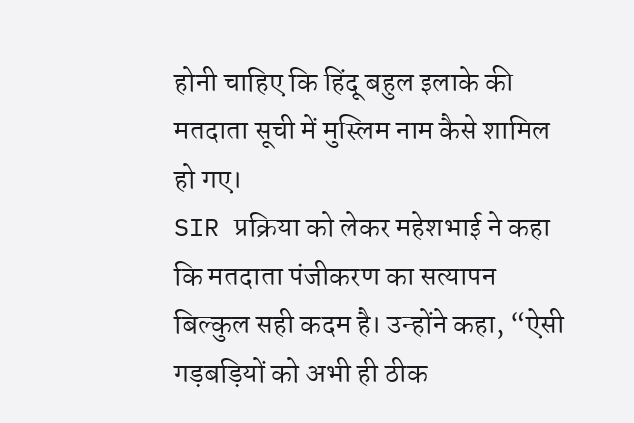होनी चाहिए कि हिंदू बहुल इलाके की मतदाता सूची में मुस्लिम नाम कैसे शामिल हो गए।
SIR प्रक्रिया को लेकर महेशभाई ने कहा कि मतदाता पंजीकरण का सत्यापन बिल्कुल सही कदम है। उन्होंने कहा, “ऐसी गड़बड़ियों को अभी ही ठीक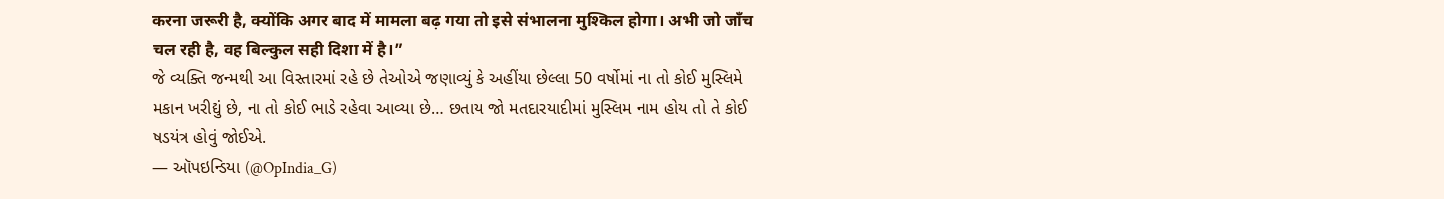करना जरूरी है, क्योंकि अगर बाद में मामला बढ़ गया तो इसे संभालना मुश्किल होगा। अभी जो जाँच चल रही है, वह बिल्कुल सही दिशा में है।”
જે વ્યક્તિ જન્મથી આ વિસ્તારમાં રહે છે તેઓએ જણાવ્યું કે અહીંયા છેલ્લા 50 વર્ષોમાં ના તો કોઈ મુસ્લિમે મકાન ખરીદ્યું છે, ના તો કોઈ ભાડે રહેવા આવ્યા છે… છતાય જો મતદારયાદીમાં મુસ્લિમ નામ હોય તો તે કોઈ ષડયંત્ર હોવું જોઈએ.
— ઑપઇન્ડિયા (@OpIndia_G)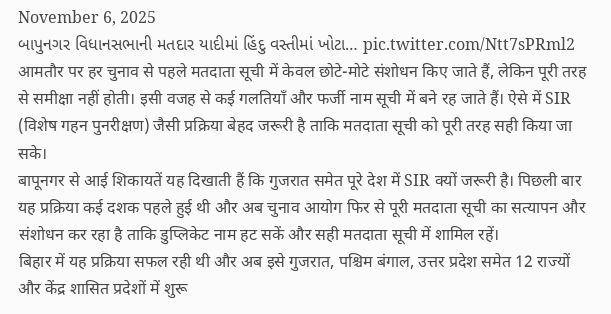November 6, 2025
બાપુનગર વિધાનસભાની મતદાર યાદીમાં હિંદુ વસ્તીમાં ખોટા… pic.twitter.com/Ntt7sPRml2
आमतौर पर हर चुनाव से पहले मतदाता सूची में केवल छोटे-मोटे संशोधन किए जाते हैं, लेकिन पूरी तरह से समीक्षा नहीं होती। इसी वजह से कई गलतियाँ और फर्जी नाम सूची में बने रह जाते हैं। ऐसे में SIR (विशेष गहन पुनरीक्षण) जैसी प्रक्रिया बेहद जरूरी है ताकि मतदाता सूची को पूरी तरह सही किया जा सके।
बापूनगर से आई शिकायतें यह दिखाती हैं कि गुजरात समेत पूरे देश में SIR क्यों जरूरी है। पिछली बार यह प्रक्रिया कई दशक पहले हुई थी और अब चुनाव आयोग फिर से पूरी मतदाता सूची का सत्यापन और संशोधन कर रहा है ताकि डुप्लिकेट नाम हट सकें और सही मतदाता सूची में शामिल रहें।
बिहार में यह प्रक्रिया सफल रही थी और अब इसे गुजरात, पश्चिम बंगाल, उत्तर प्रदेश समेत 12 राज्यों और केंद्र शासित प्रदेशों में शुरू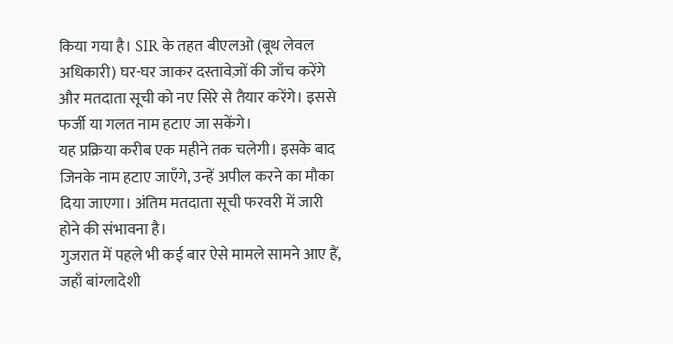किया गया है। SIR के तहत बीएलओ (बूथ लेवल अधिकारी) घर-घर जाकर दस्तावेज़ों की जाँच करेंगे और मतदाता सूची को नए सिरे से तैयार करेंगे। इससे फर्जी या गलत नाम हटाए जा सकेंगे।
यह प्रक्रिया करीब एक महीने तक चलेगी। इसके बाद जिनके नाम हटाए जाएँगे, उन्हें अपील करने का मौका दिया जाएगा। अंतिम मतदाता सूची फरवरी में जारी होने की संभावना है।
गुजरात में पहले भी कई बार ऐसे मामले सामने आए हैं, जहाँ बांग्लादेशी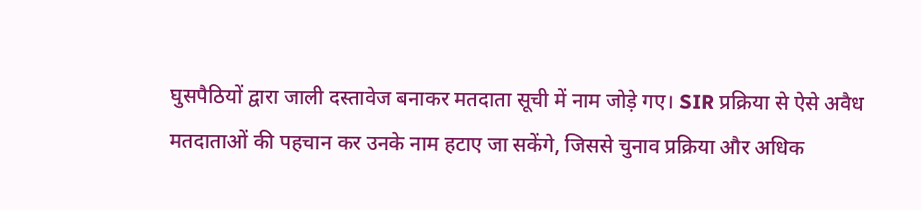घुसपैठियों द्वारा जाली दस्तावेज बनाकर मतदाता सूची में नाम जोड़े गए। SIR प्रक्रिया से ऐसे अवैध मतदाताओं की पहचान कर उनके नाम हटाए जा सकेंगे, जिससे चुनाव प्रक्रिया और अधिक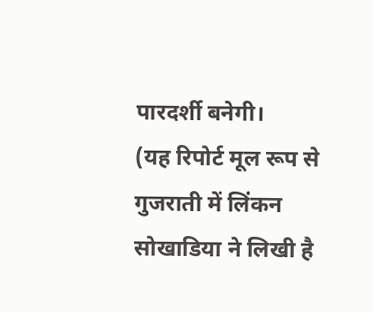पारदर्शी बनेगी।
(यह रिपोर्ट मूल रूप से गुजराती में लिंकन सोखाडिया ने लिखी है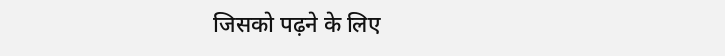जिसको पढ़ने के लिए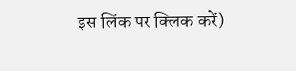इस लिंक पर क्लिक करें)